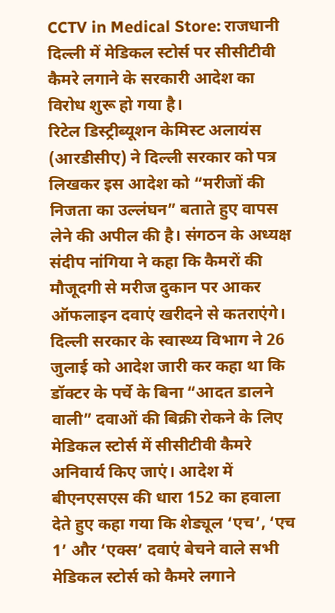CCTV in Medical Store: राजधानी दिल्ली में मेडिकल स्टोर्स पर सीसीटीवी कैमरे लगाने के सरकारी आदेश का विरोध शुरू हो गया है।
रिटेल डिस्ट्रीब्यूशन केमिस्ट अलायंस (आरडीसीए) ने दिल्ली सरकार को पत्र लिखकर इस आदेश को “मरीजों की निजता का उल्लंघन” बताते हुए वापस लेने की अपील की है। संगठन के अध्यक्ष संदीप नांगिया ने कहा कि कैमरों की मौजूदगी से मरीज दुकान पर आकर ऑफलाइन दवाएं खरीदने से कतराएंगे।
दिल्ली सरकार के स्वास्थ्य विभाग ने 26 जुलाई को आदेश जारी कर कहा था कि डॉक्टर के पर्चे के बिना “आदत डालने वाली” दवाओं की बिक्री रोकने के लिए मेडिकल स्टोर्स में सीसीटीवी कैमरे अनिवार्य किए जाएं। आदेश में बीएनएसएस की धारा 152 का हवाला देते हुए कहा गया कि शेड्यूल ‘एच’, ‘एच 1’ और ‘एक्स’ दवाएं बेचने वाले सभी मेडिकल स्टोर्स को कैमरे लगाने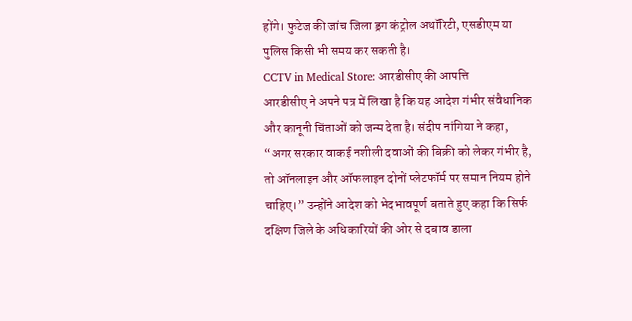होंगे। फुटेज की जांच जिला ड्रग कंट्रोल अथॉरिटी, एसडीएम या पुलिस किसी भी समय कर सकती है।
CCTV in Medical Store: आरडीसीए की आपत्ति
आरडीसीए ने अपने पत्र में लिखा है कि यह आदेश गंभीर संवैधानिक और कानूनी चिंताओं को जन्म देता है। संदीप नांगिया ने कहा, “अगर सरकार वाकई नशीली दवाओं की बिक्री को लेकर गंभीर है, तो ऑनलाइन और ऑफलाइन दोनों प्लेटफॉर्म पर समान नियम होने चाहिए।” उन्होंने आदेश को भेदभावपूर्ण बताते हुए कहा कि सिर्फ दक्षिण जिले के अधिकारियों की ओर से दबाव डाला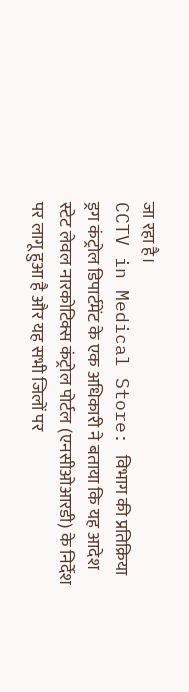जा रहा है।
CCTV in Medical Store: विभाग की प्रतिक्रिया
ड्रग कंट्रोल डिपार्टमेंट के एक अधिकारी ने बताया कि यह आदेश स्टेट लेवल नारकोटिक्स कंट्रोल पोर्टल (एनसीओआरडी) के निर्देश पर लागू हुआ है और यह सभी जिलों पर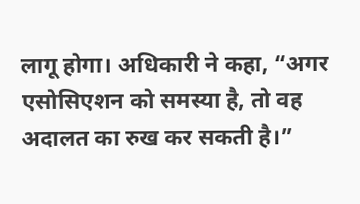लागू होगा। अधिकारी ने कहा, “अगर एसोसिएशन को समस्या है, तो वह अदालत का रुख कर सकती है।”